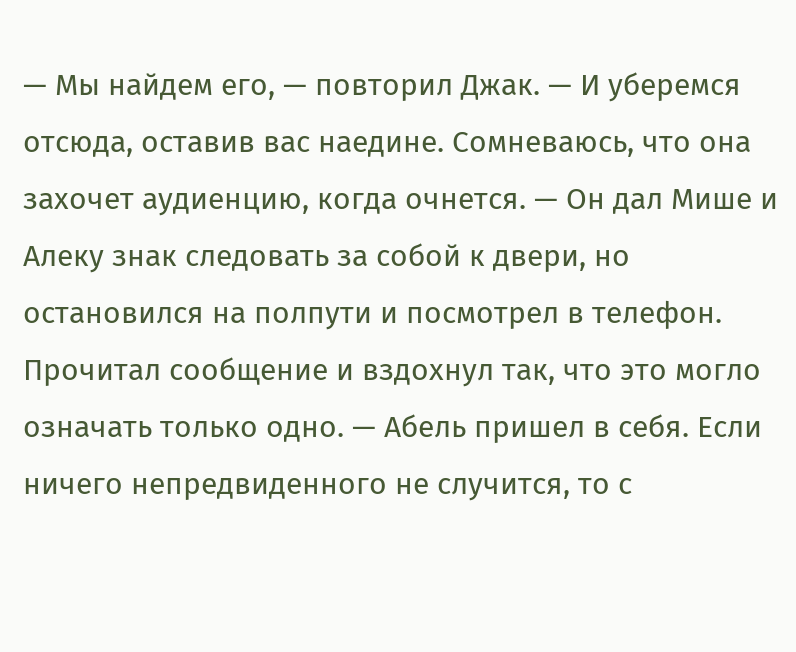— Мы найдем его, — повторил Джак. — И уберемся отсюда, оставив вас наедине. Сомневаюсь, что она захочет аудиенцию, когда очнется. — Он дал Мише и Алеку знак следовать за собой к двери, но остановился на полпути и посмотрел в телефон. Прочитал сообщение и вздохнул так, что это могло означать только одно. — Абель пришел в себя. Если ничего непредвиденного не случится, то с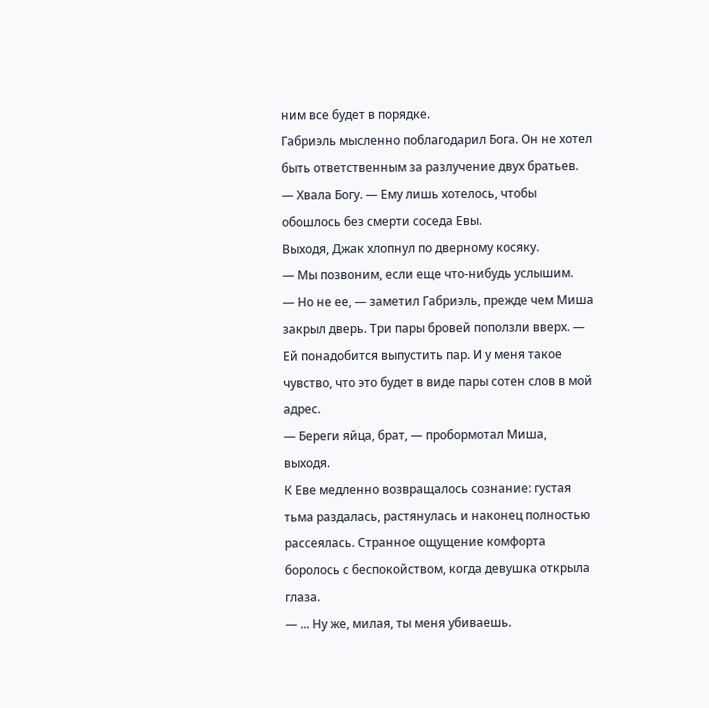ним все будет в порядке.
Габриэль мысленно поблагодарил Бога. Он не хотел быть ответственным за разлучение двух братьев.
— Хвала Богу. — Ему лишь хотелось, чтобы обошлось без смерти соседа Евы.
Выходя, Джак хлопнул по дверному косяку.
— Мы позвоним, если еще что-нибудь услышим.
— Но не ее, — заметил Габриэль, прежде чем Миша закрыл дверь. Три пары бровей поползли вверх. — Ей понадобится выпустить пар. И у меня такое чувство, что это будет в виде пары сотен слов в мой адрес.
— Береги яйца, брат, — пробормотал Миша, выходя.
К Еве медленно возвращалось сознание: густая тьма раздалась, растянулась и наконец полностью рассеялась. Странное ощущение комфорта боролось с беспокойством, когда девушка открыла глаза.
— ... Ну же, милая, ты меня убиваешь.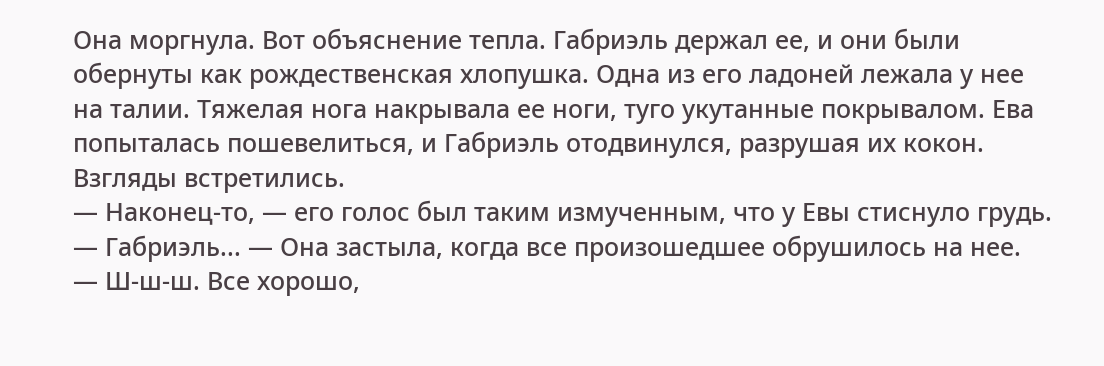Она моргнула. Вот объяснение тепла. Габриэль держал ее, и они были обернуты как рождественская хлопушка. Одна из его ладоней лежала у нее на талии. Тяжелая нога накрывала ее ноги, туго укутанные покрывалом. Ева попыталась пошевелиться, и Габриэль отодвинулся, разрушая их кокон.
Взгляды встретились.
— Наконец-то, — его голос был таким измученным, что у Евы стиснуло грудь.
— Габриэль... — Она застыла, когда все произошедшее обрушилось на нее.
— Ш-ш-ш. Все хорошо,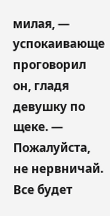милая, — успокаивающе проговорил он, гладя девушку по щеке. — Пожалуйста, не нервничай. Все будет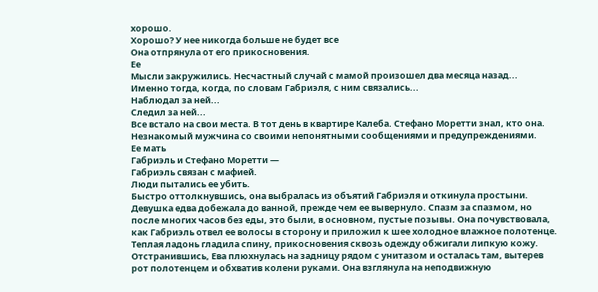хорошо.
Хорошо? У нее никогда больше не будет все
Она отпрянула от его прикосновения.
Ее
Мысли закружились. Несчастный случай с мамой произошел два месяца назад...
Именно тогда, когда, по словам Габриэля, с ним связались...
Наблюдал за ней...
Следил за ней...
Все встало на свои места. В тот день в квартире Калеба. Стефано Моретти знал, кто она. Незнакомый мужчина со своими непонятными сообщениями и предупреждениями.
Ее мать
Габриэль и Стефано Моретти —
Габриэль связан с мафией.
Люди пытались ее убить.
Быстро оттолкнувшись, она выбралась из объятий Габриэля и откинула простыни. Девушка едва добежала до ванной, прежде чем ее вывернуло. Спазм за спазмом, но после многих часов без еды, это были, в основном, пустые позывы. Она почувствовала, как Габриэль отвел ее волосы в сторону и приложил к шее холодное влажное полотенце. Теплая ладонь гладила спину, прикосновения сквозь одежду обжигали липкую кожу.
Отстранившись, Ева плюхнулась на задницу рядом с унитазом и осталась там, вытерев рот полотенцем и обхватив колени руками. Она взглянула на неподвижную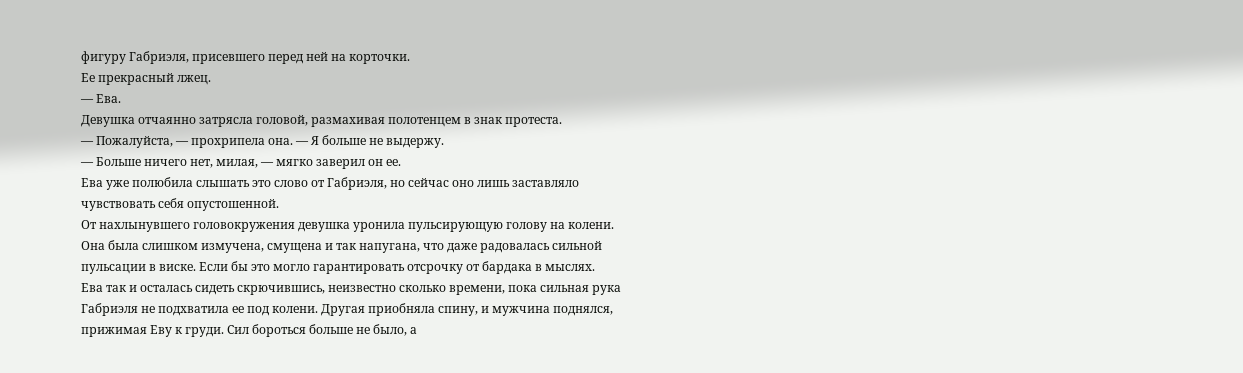фигуру Габриэля, присевшего перед ней на корточки.
Ее прекрасный лжец.
— Ева.
Девушка отчаянно затрясла головой, размахивая полотенцем в знак протеста.
— Пожалуйста, — прохрипела она. — Я больше не выдержу.
— Больше ничего нет, милая, — мягко заверил он ее.
Ева уже полюбила слышать это слово от Габриэля, но сейчас оно лишь заставляло чувствовать себя опустошенной.
От нахлынувшего головокружения девушка уронила пульсирующую голову на колени. Она была слишком измучена, смущена и так напугана, что даже радовалась сильной пульсации в виске. Если бы это могло гарантировать отсрочку от бардака в мыслях.
Ева так и осталась сидеть скрючившись, неизвестно сколько времени, пока сильная рука Габриэля не подхватила ее под колени. Другая приобняла спину, и мужчина поднялся, прижимая Еву к груди. Сил бороться больше не было, а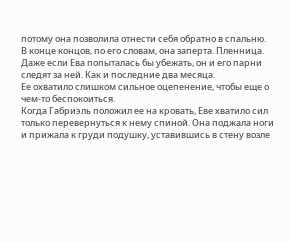потому она позволила отнести себя обратно в спальню.
В конце концов, по его словам, она заперта. Пленница. Даже если Ева попыталась бы убежать, он и его парни следят за ней. Как и последние два месяца.
Ее охватило слишком сильное оцепенение, чтобы еще о чем-то беспокоиться.
Когда Габриэль положил ее на кровать, Еве хватило сил только перевернуться к нему спиной. Она поджала ноги и прижала к груди подушку, уставившись в стену возле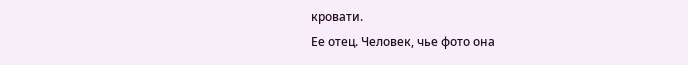кровати.
Ее отец. Человек, чье фото она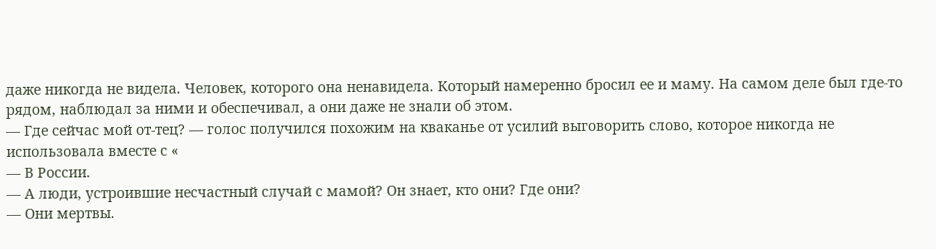даже никогда не видела. Человек, которого она ненавидела. Который намеренно бросил ее и маму. На самом деле был где-то рядом, наблюдал за ними и обеспечивал, а они даже не знали об этом.
— Где сейчас мой от-тец? — голос получился похожим на кваканье от усилий выговорить слово, которое никогда не использовала вместе с «
— В России.
— А люди, устроившие несчастный случай с мамой? Он знает, кто они? Где они?
— Они мертвы.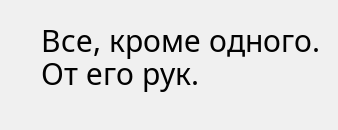Все, кроме одного. От его рук.